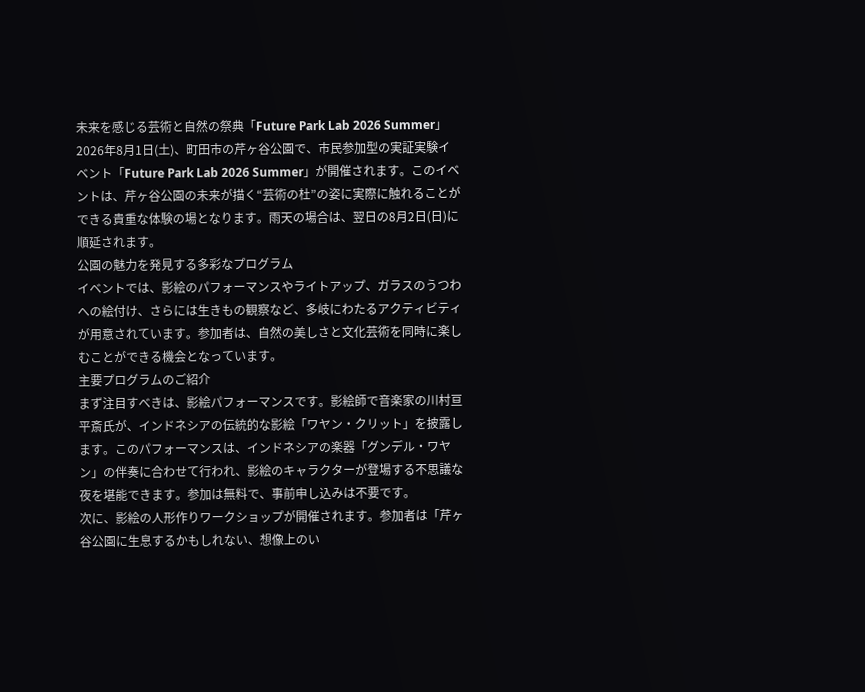未来を感じる芸術と自然の祭典「Future Park Lab 2026 Summer」
2026年8月1日(土)、町田市の芹ヶ谷公園で、市民参加型の実証実験イベント「Future Park Lab 2026 Summer」が開催されます。このイベントは、芹ヶ谷公園の未来が描く“芸術の杜”の姿に実際に触れることができる貴重な体験の場となります。雨天の場合は、翌日の8月2日(日)に順延されます。
公園の魅力を発見する多彩なプログラム
イベントでは、影絵のパフォーマンスやライトアップ、ガラスのうつわへの絵付け、さらには生きもの観察など、多岐にわたるアクティビティが用意されています。参加者は、自然の美しさと文化芸術を同時に楽しむことができる機会となっています。
主要プログラムのご紹介
まず注目すべきは、影絵パフォーマンスです。影絵師で音楽家の川村亘平斎氏が、インドネシアの伝統的な影絵「ワヤン・クリット」を披露します。このパフォーマンスは、インドネシアの楽器「グンデル・ワヤン」の伴奏に合わせて行われ、影絵のキャラクターが登場する不思議な夜を堪能できます。参加は無料で、事前申し込みは不要です。
次に、影絵の人形作りワークショップが開催されます。参加者は「芹ヶ谷公園に生息するかもしれない、想像上のい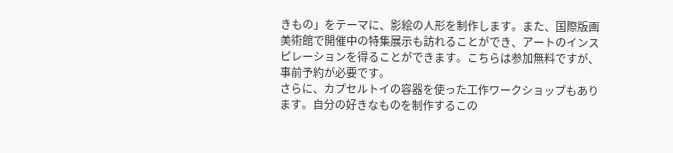きもの」をテーマに、影絵の人形を制作します。また、国際版画美術館で開催中の特集展示も訪れることができ、アートのインスピレーションを得ることができます。こちらは参加無料ですが、事前予約が必要です。
さらに、カプセルトイの容器を使った工作ワークショップもあります。自分の好きなものを制作するこの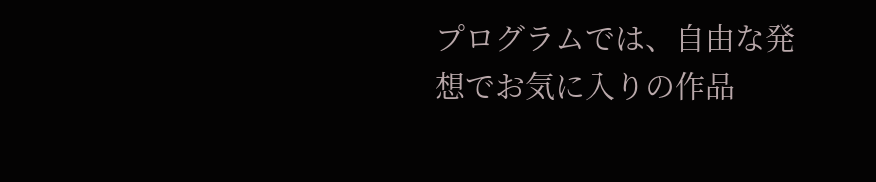プログラムでは、自由な発想でお気に入りの作品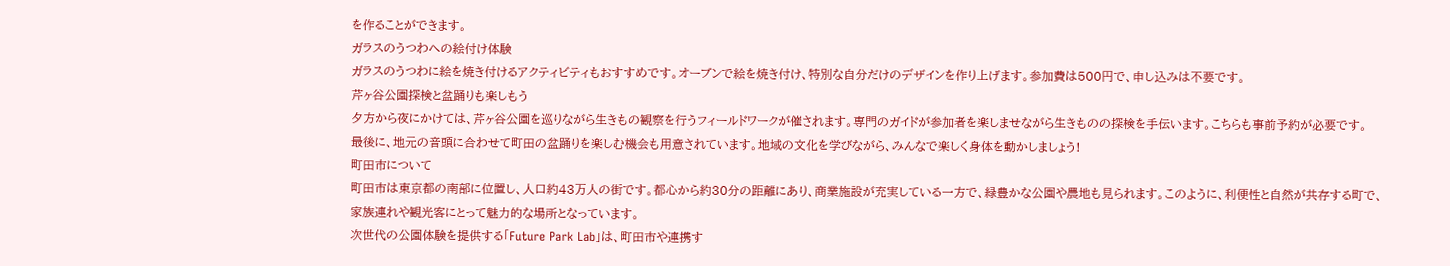を作ることができます。
ガラスのうつわへの絵付け体験
ガラスのうつわに絵を焼き付けるアクティビティもおすすめです。オーブンで絵を焼き付け、特別な自分だけのデザインを作り上げます。参加費は500円で、申し込みは不要です。
芹ヶ谷公園探検と盆踊りも楽しもう
夕方から夜にかけては、芹ヶ谷公園を巡りながら生きもの観察を行うフィールドワークが催されます。専門のガイドが参加者を楽しませながら生きものの探検を手伝います。こちらも事前予約が必要です。
最後に、地元の音頭に合わせて町田の盆踊りを楽しむ機会も用意されています。地域の文化を学びながら、みんなで楽しく身体を動かしましょう!
町田市について
町田市は東京都の南部に位置し、人口約43万人の街です。都心から約30分の距離にあり、商業施設が充実している一方で、緑豊かな公園や農地も見られます。このように、利便性と自然が共存する町で、家族連れや観光客にとって魅力的な場所となっています。
次世代の公園体験を提供する「Future Park Lab」は、町田市や連携す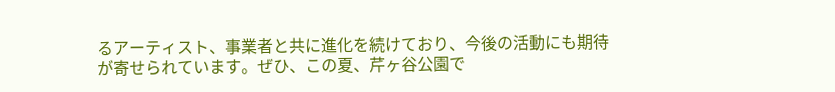るアーティスト、事業者と共に進化を続けており、今後の活動にも期待が寄せられています。ぜひ、この夏、芹ヶ谷公園で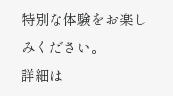特別な体験をお楽しみください。
詳細は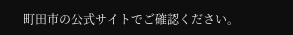町田市の公式サイトでご確認ください。